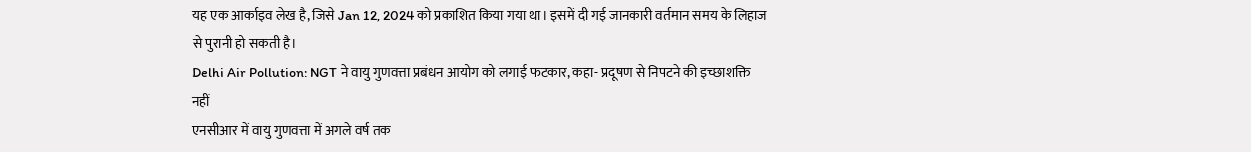यह एक आर्काइव लेख है, जिसे Jan 12, 2024 को प्रकाशित किया गया था। इसमें दी गई जानकारी वर्तमान समय के लिहाज से पुरानी हो सकती है।
Delhi Air Pollution: NGT ने वायु गुणवत्ता प्रबंधन आयोग को लगाई फटकार, कहा- प्रदूषण से निपटने की इच्छाशक्ति नहीं
एनसीआर में वायु गुणवत्ता में अगले वर्ष तक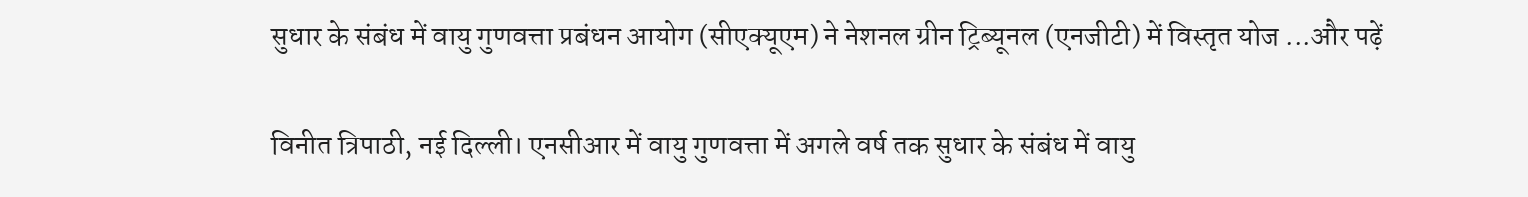सुधार के संबंध में वायु गुणवत्ता प्रबंधन आयोग (सीएक्यूएम) ने नेशनल ग्रीन ट्रिब्यूनल (एनजीटी) में विस्तृत योज ...और पढ़ें

विनीत त्रिपाठी, नई दिल्ली। एनसीआर में वायु गुणवत्ता में अगले वर्ष तक सुधार के संबंध में वायु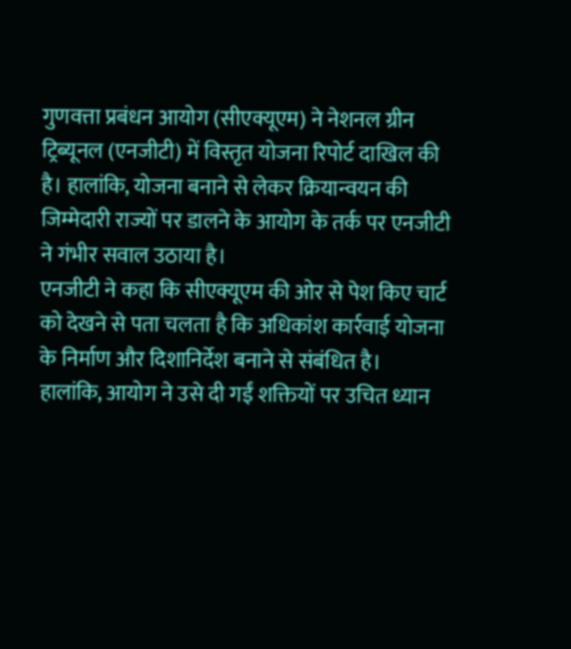गुणवत्ता प्रबंधन आयोग (सीएक्यूएम) ने नेशनल ग्रीन ट्रिब्यूनल (एनजीटी) में विस्तृत योजना रिपोर्ट दाखिल की है। हालांकि, योजना बनाने से लेकर क्रियान्वयन की जिम्मेदारी राज्यों पर डालने के आयोग के तर्क पर एनजीटी ने गंभीर सवाल उठाया है।
एनजीटी ने कहा कि सीएक्यूएम की ओर से पेश किए चार्ट को देखने से पता चलता है कि अधिकांश कार्रवाई योजना के निर्माण और दिशानिर्देश बनाने से संबंधित है।
हालांकि, आयोग ने उसे दी गईं शक्तियों पर उचित ध्यान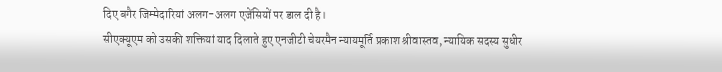दिए बगैर जिम्मेदारियां अलग-अलग एजेंसियों पर डाल दी है।
सीएक्यूएम को उसकी शक्तियां याद दिलाते हुए एनजीटी चेयरमैन न्यायमूर्ति प्रकाश श्रीवास्तव, न्यायिक सदस्य सुधीर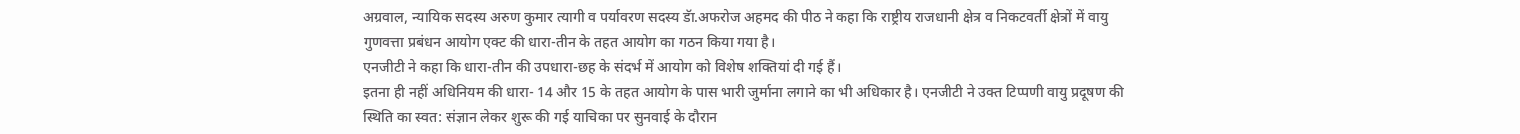अग्रवाल, न्यायिक सदस्य अरुण कुमार त्यागी व पर्यावरण सदस्य डॅा.अफरोज अहमद की पीठ ने कहा कि राष्ट्रीय राजधानी क्षेत्र व निकटवर्ती क्षेत्रों में वायु गुणवत्ता प्रबंधन आयोग एक्ट की धारा-तीन के तहत आयोग का गठन किया गया है।
एनजीटी ने कहा कि धारा-तीन की उपधारा-छह के संदर्भ में आयोग को विशेष शक्तियां दी गई हैं।
इतना ही नहीं अधिनियम की धारा- 14 और 15 के तहत आयोग के पास भारी जुर्माना लगाने का भी अधिकार है। एनजीटी ने उक्त टिप्पणी वायु प्रदूषण की स्थिति का स्वत: संज्ञान लेकर शुरू की गई याचिका पर सुनवाई के दौरान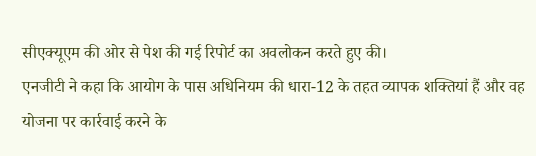सीएक्यूएम की ओर से पेश की गई रिपोर्ट का अवलोकन करते हुए की।
एनजीटी ने कहा कि आयोग के पास अधिनियम की धारा-12 के तहत व्यापक शक्तियां हैं और वह योजना पर कार्रवाई करने के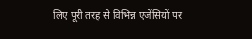लिए पूरी तरह से विभिन्न एजेंसियों पर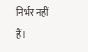निर्भर नहीं हैं।